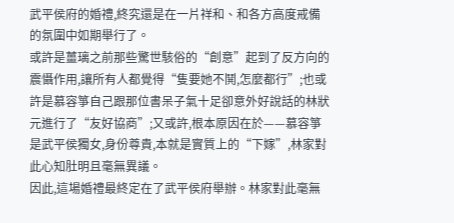武平侯府的婚禮,終究還是在一片祥和、和各方高度戒備的氛圍中如期舉行了。
或許是薑璃之前那些驚世駭俗的“創意”起到了反方向的震懾作用,讓所有人都覺得“隻要她不鬨,怎麼都行”;也或許是慕容箏自己跟那位書呆子氣十足卻意外好說話的林狀元進行了“友好協商”;又或許,根本原因在於——慕容箏是武平侯獨女,身份尊貴,本就是實質上的“下嫁”,林家對此心知肚明且毫無異議。
因此,這場婚禮最終定在了武平侯府舉辦。林家對此毫無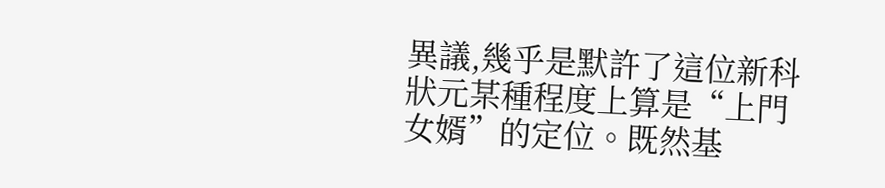異議,幾乎是默許了這位新科狀元某種程度上算是“上門女婿”的定位。既然基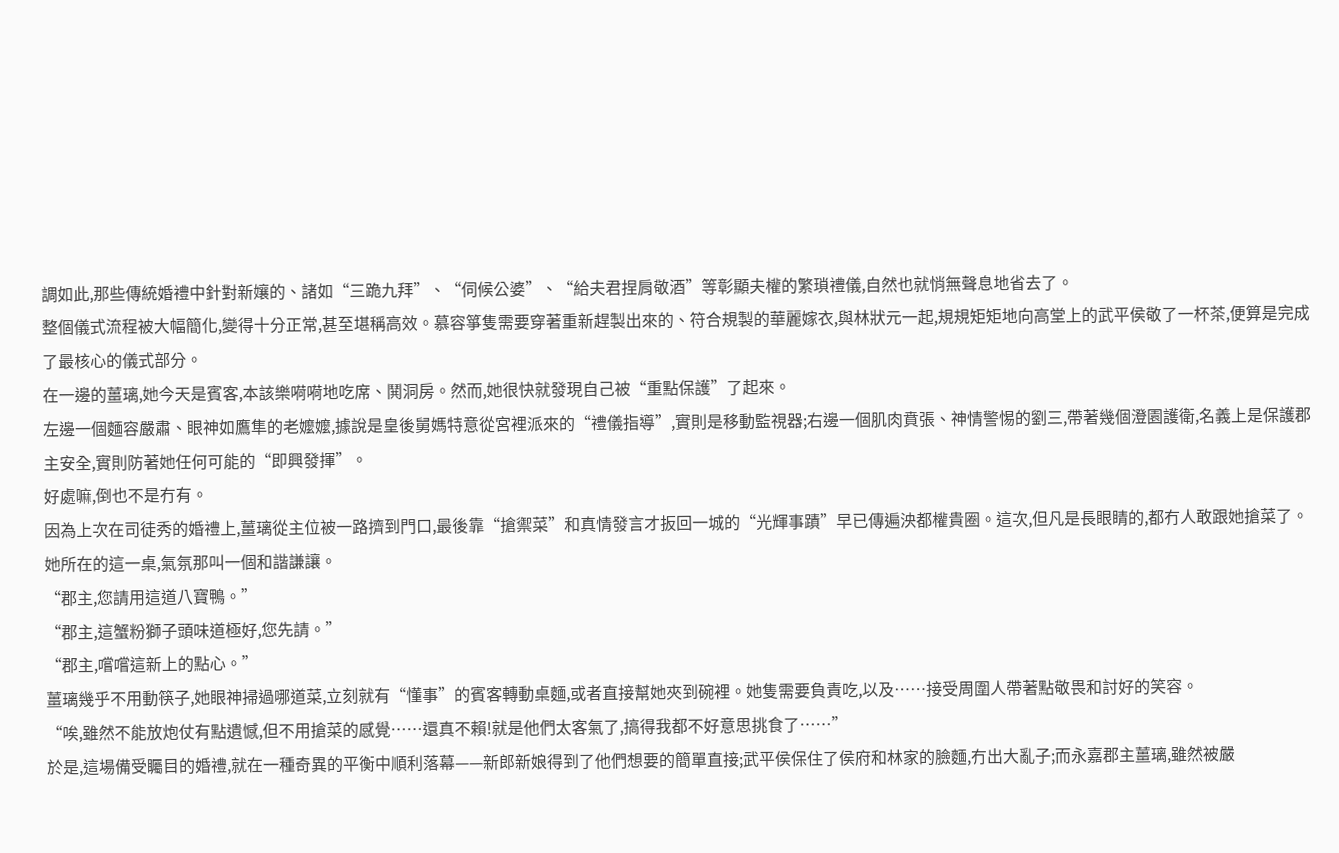調如此,那些傳統婚禮中針對新孃的、諸如“三跪九拜”、“伺候公婆”、“給夫君捏肩敬酒”等彰顯夫權的繁瑣禮儀,自然也就悄無聲息地省去了。
整個儀式流程被大幅簡化,變得十分正常,甚至堪稱高效。慕容箏隻需要穿著重新趕製出來的、符合規製的華麗嫁衣,與林狀元一起,規規矩矩地向高堂上的武平侯敬了一杯茶,便算是完成了最核心的儀式部分。
在一邊的薑璃,她今天是賓客,本該樂嗬嗬地吃席、鬨洞房。然而,她很快就發現自己被“重點保護”了起來。
左邊一個麵容嚴肅、眼神如鷹隼的老嬤嬤,據說是皇後舅媽特意從宮裡派來的“禮儀指導”,實則是移動監視器;右邊一個肌肉賁張、神情警惕的劉三,帶著幾個澄園護衛,名義上是保護郡主安全,實則防著她任何可能的“即興發揮”。
好處嘛,倒也不是冇有。
因為上次在司徒秀的婚禮上,薑璃從主位被一路擠到門口,最後靠“搶禦菜”和真情發言才扳回一城的“光輝事蹟”早已傳遍泱都權貴圈。這次,但凡是長眼睛的,都冇人敢跟她搶菜了。
她所在的這一桌,氣氛那叫一個和諧謙讓。
“郡主,您請用這道八寶鴨。”
“郡主,這蟹粉獅子頭味道極好,您先請。”
“郡主,嚐嚐這新上的點心。”
薑璃幾乎不用動筷子,她眼神掃過哪道菜,立刻就有“懂事”的賓客轉動桌麵,或者直接幫她夾到碗裡。她隻需要負責吃,以及……接受周圍人帶著點敬畏和討好的笑容。
“唉,雖然不能放炮仗有點遺憾,但不用搶菜的感覺……還真不賴!就是他們太客氣了,搞得我都不好意思挑食了……”
於是,這場備受矚目的婚禮,就在一種奇異的平衡中順利落幕——新郎新娘得到了他們想要的簡單直接;武平侯保住了侯府和林家的臉麵,冇出大亂子;而永嘉郡主薑璃,雖然被嚴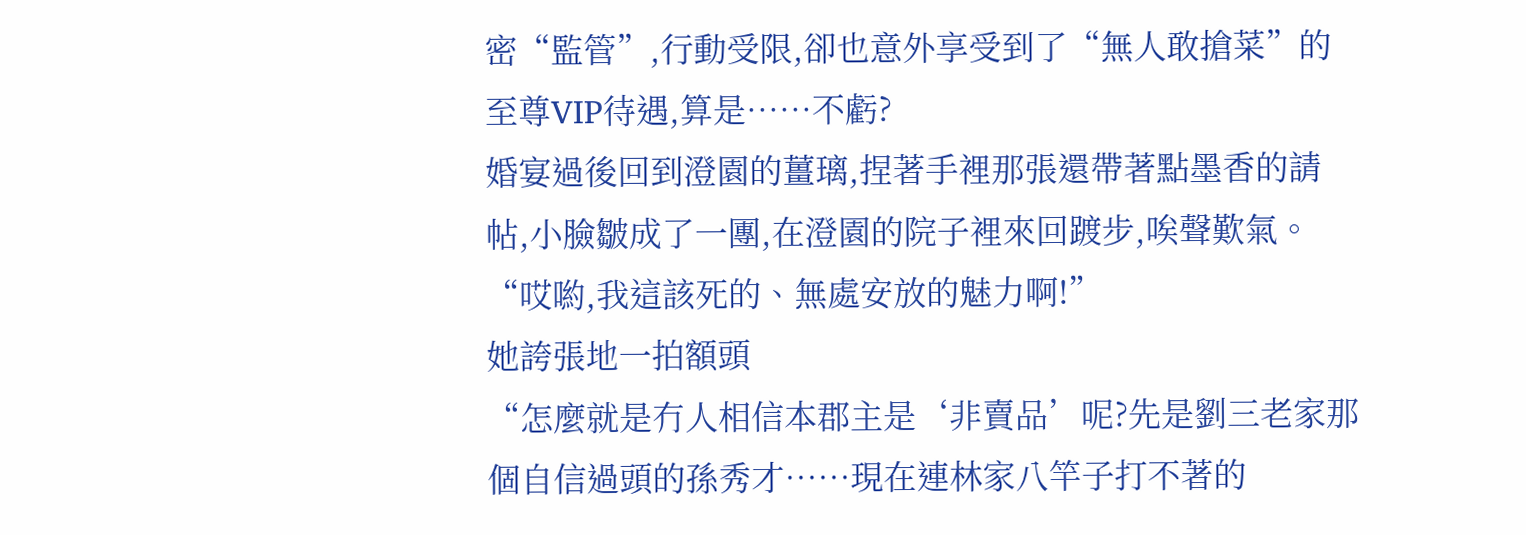密“監管”,行動受限,卻也意外享受到了“無人敢搶菜”的至尊VIP待遇,算是……不虧?
婚宴過後回到澄園的薑璃,捏著手裡那張還帶著點墨香的請帖,小臉皺成了一團,在澄園的院子裡來回踱步,唉聲歎氣。
“哎喲,我這該死的、無處安放的魅力啊!”
她誇張地一拍額頭
“怎麼就是冇人相信本郡主是‘非賣品’呢?先是劉三老家那個自信過頭的孫秀才……現在連林家八竿子打不著的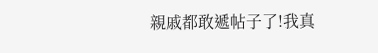親戚都敢遞帖子了!我真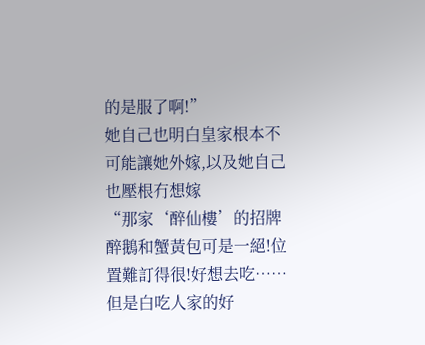的是服了啊!”
她自己也明白皇家根本不可能讓她外嫁,以及她自己也壓根冇想嫁
“那家‘醉仙樓’的招牌醉鵝和蟹黃包可是一絕!位置難訂得很!好想去吃……但是白吃人家的好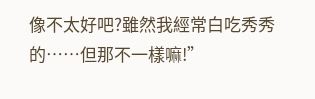像不太好吧?雖然我經常白吃秀秀的……但那不一樣嘛!”